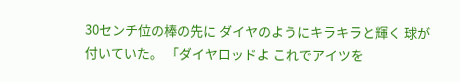30センチ位の棒の先に ダイヤのようにキラキラと輝く 球が付いていた。 「ダイヤロッドよ これでアイツを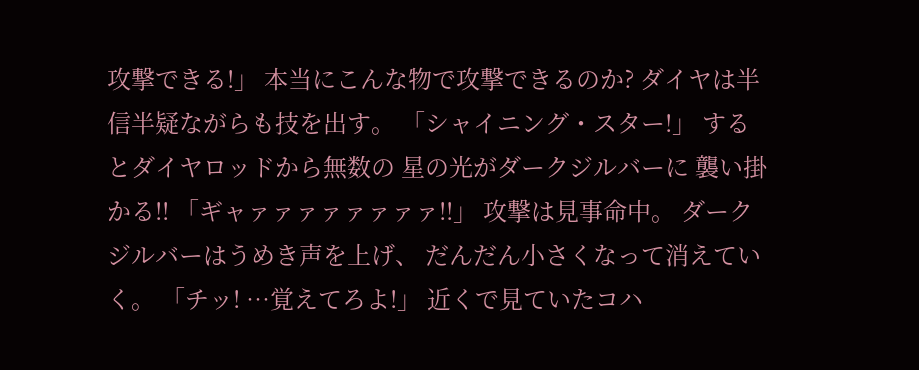攻撃できる!」 本当にこんな物で攻撃できるのか? ダイヤは半信半疑ながらも技を出す。 「シャイニング・スター!」 するとダイヤロッドから無数の 星の光がダークジルバーに 襲い掛かる!! 「ギャァァァァァァァァ!!」 攻撃は見事命中。 ダークジルバーはうめき声を上げ、 だんだん小さくなって消えていく。 「チッ! …覚えてろよ!」 近くで見ていたコハ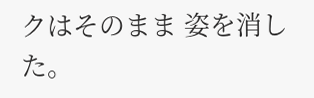クはそのまま 姿を消した。